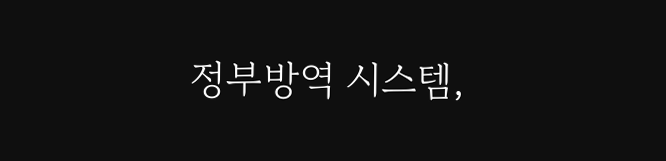정부방역 시스템,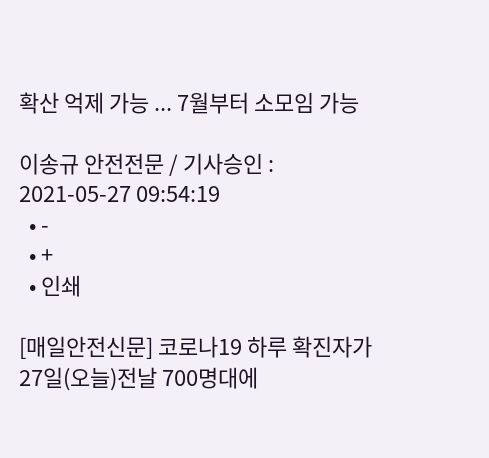확산 억제 가능 ... 7월부터 소모임 가능

이송규 안전전문 / 기사승인 : 2021-05-27 09:54:19
  • -
  • +
  • 인쇄

[매일안전신문] 코로나19 하루 확진자가 27일(오늘)전날 700명대에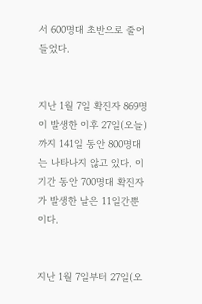서 600명대 초반으로 줄어들었다.


지난 1월 7일 확진자 869명이 발생한 이후 27일(오늘)까지 141일 동안 800명대는 나타나지 않고 있다. 이 기간 동안 700명대 확진자가 발생한 날은 11일간뿐이다.


지난 1월 7일부터 27일(오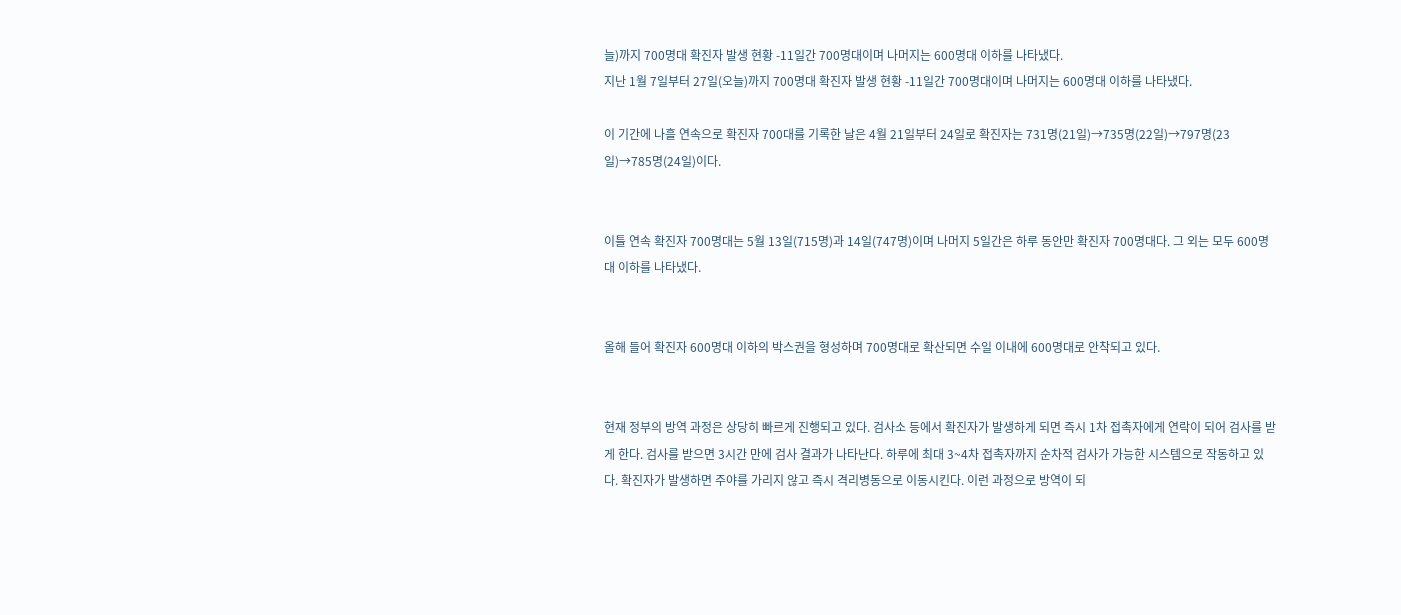늘)까지 700명대 확진자 발생 현황 -11일간 700명대이며 나머지는 600명대 이하를 나타냈다.
지난 1월 7일부터 27일(오늘)까지 700명대 확진자 발생 현황 -11일간 700명대이며 나머지는 600명대 이하를 나타냈다.

이 기간에 나흘 연속으로 확진자 700대를 기록한 날은 4월 21일부터 24일로 확진자는 731명(21일)→735명(22일)→797명(23일)→785명(24일)이다.


이틀 연속 확진자 700명대는 5월 13일(715명)과 14일(747명)이며 나머지 5일간은 하루 동안만 확진자 700명대다. 그 외는 모두 600명대 이하를 나타냈다.


올해 들어 확진자 600명대 이하의 박스권을 형성하며 700명대로 확산되면 수일 이내에 600명대로 안착되고 있다.


현재 정부의 방역 과정은 상당히 빠르게 진행되고 있다. 검사소 등에서 확진자가 발생하게 되면 즉시 1차 접촉자에게 연락이 되어 검사를 받게 한다. 검사를 받으면 3시간 만에 검사 결과가 나타난다. 하루에 최대 3~4차 접촉자까지 순차적 검사가 가능한 시스템으로 작동하고 있다. 확진자가 발생하면 주야를 가리지 않고 즉시 격리병동으로 이동시킨다. 이런 과정으로 방역이 되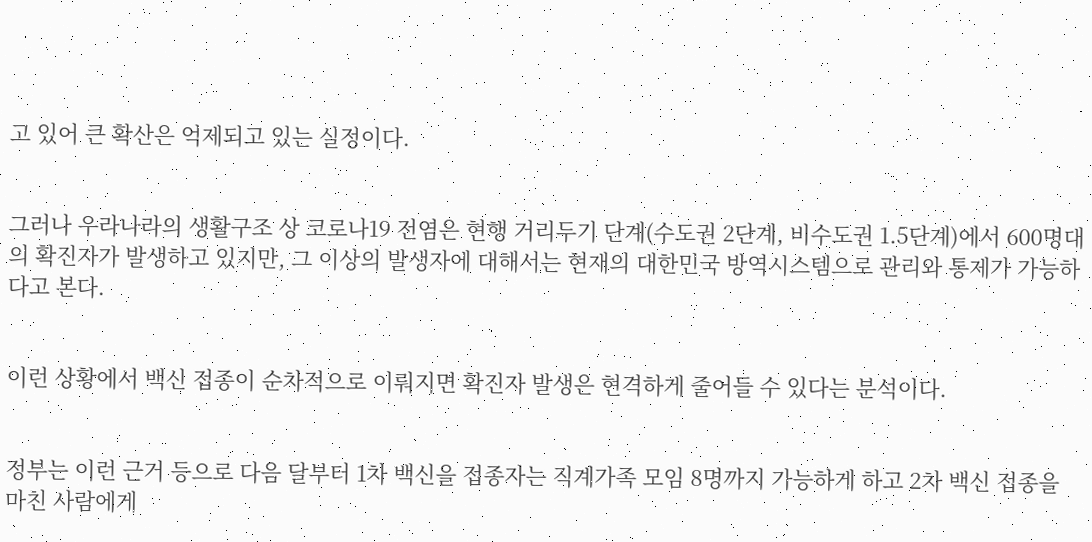고 있어 큰 확산은 억제되고 있는 실정이다.


그러나 우라나라의 생활구조 상 코로나19 전염은 현행 거리두기 단계(수도권 2단계, 비수도권 1.5단계)에서 600명대의 확진자가 발생하고 있지만, 그 이상의 발생자에 대해서는 현재의 대한민국 방역시스템으로 관리와 통제가 가능하다고 본다.


이런 상황에서 백신 접종이 순차적으로 이뤄지면 확진자 발생은 현격하게 줄어들 수 있다는 분석이다.


정부는 이런 근거 등으로 다음 달부터 1차 백신을 접종자는 직계가족 모임 8명까지 가능하게 하고 2차 백신 접종을 마친 사람에게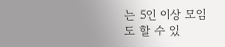는 5인 이상 모임도 할 수 있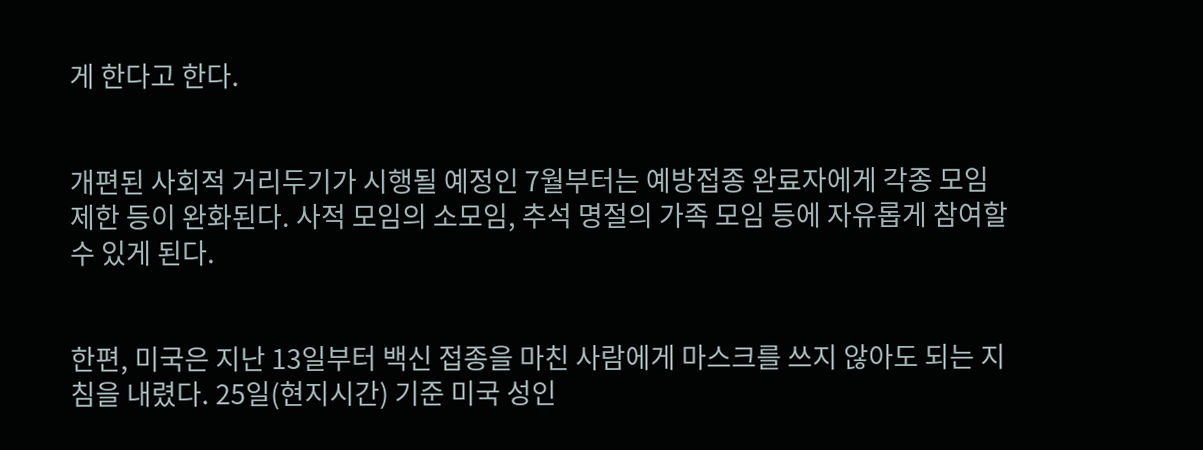게 한다고 한다.


개편된 사회적 거리두기가 시행될 예정인 7월부터는 예방접종 완료자에게 각종 모임 제한 등이 완화된다. 사적 모임의 소모임, 추석 명절의 가족 모임 등에 자유롭게 참여할 수 있게 된다.


한편, 미국은 지난 13일부터 백신 접종을 마친 사람에게 마스크를 쓰지 않아도 되는 지침을 내렸다. 25일(현지시간) 기준 미국 성인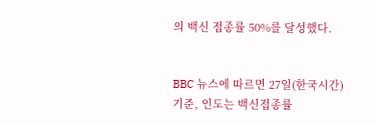의 백신 접종률 50%를 달성했다.


BBC 뉴스에 따르면 27일(한국시간) 기준, 인도는 백신접종률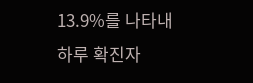13.9%를 나타내 하루 확진자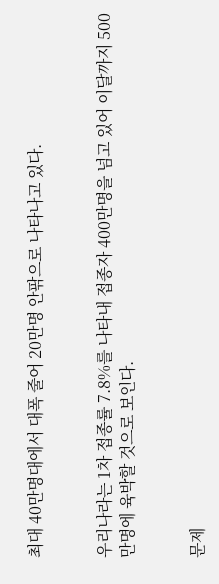최대 40만명대에서 대폭 줄어 20만명 안팎으로 나타나고 있다.


우리나라는 1차 접종률 7.8%를 나타내 접종자 400만명을 넘고 있어 이달까지 500만명에 육박할 것으로 보인다.


문제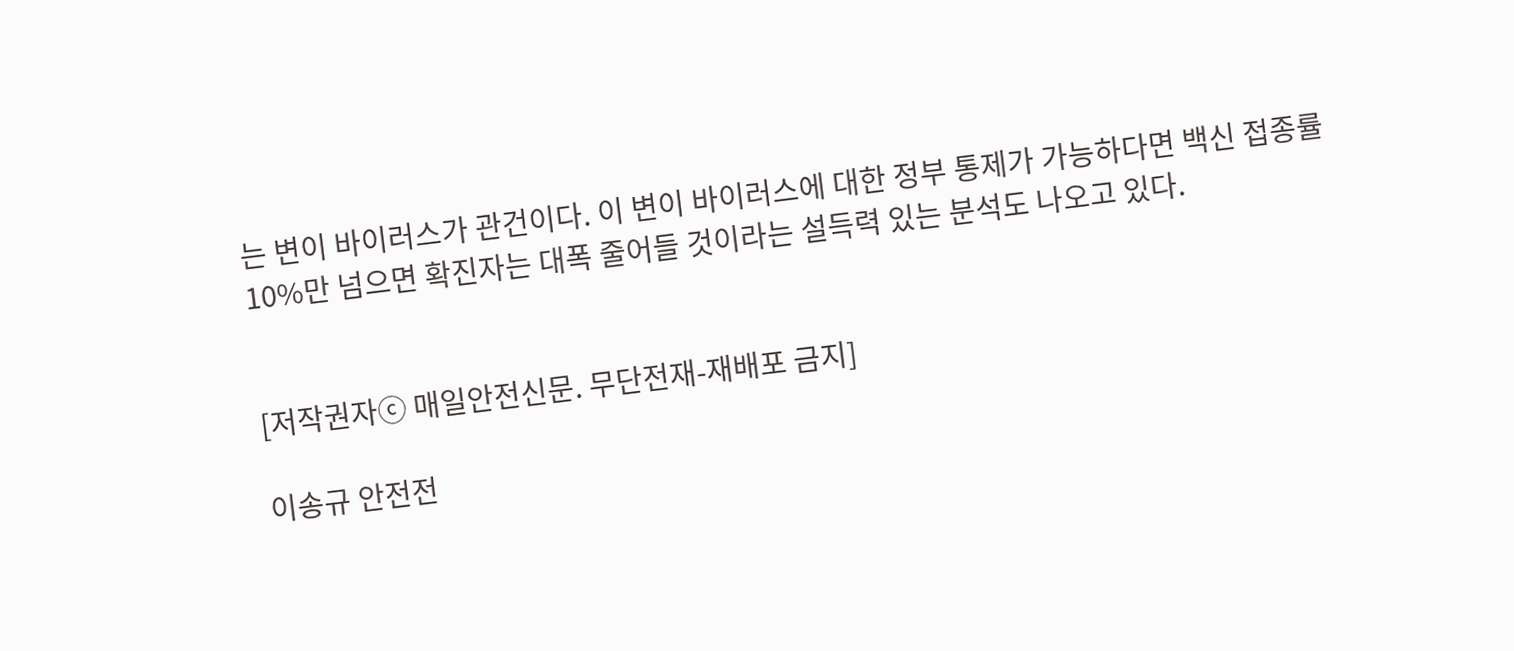는 변이 바이러스가 관건이다. 이 변이 바이러스에 대한 정부 통제가 가능하다면 백신 접종률 10%만 넘으면 확진자는 대폭 줄어들 것이라는 설득력 있는 분석도 나오고 있다.


[저작권자ⓒ 매일안전신문. 무단전재-재배포 금지]

이송규 안전전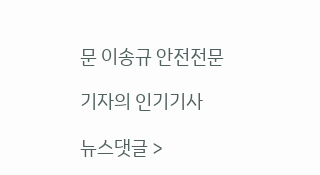문 이송규 안전전문

기자의 인기기사

뉴스댓글 >